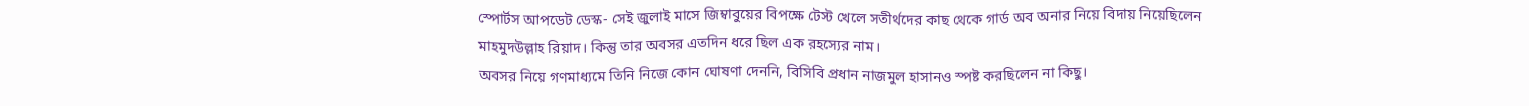স্পোর্টস আপডেট ডেস্ক- সেই জুলাই মাসে জিম্বাবুয়ের বিপক্ষে টেস্ট খেলে সতীর্থদের কাছ থেকে গার্ড অব অনার নিয়ে বিদায় নিয়েছিলেন মাহমুদউল্লাহ রিয়াদ। কিন্তু তার অবসর এতদিন ধরে ছিল এক রহস্যের নাম।
অবসর নিয়ে গণমাধ্যমে তিনি নিজে কোন ঘোষণা দেননি, বিসিবি প্রধান নাজমুল হাসানও স্পষ্ট করছিলেন না কিছু।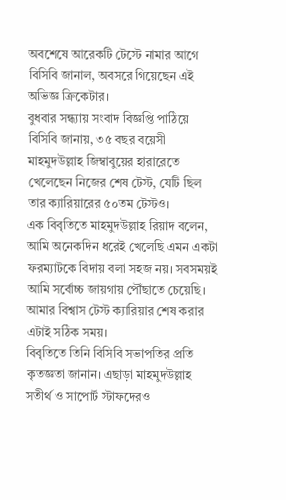অবশেষে আরেকটি টেস্টে নামার আগে বিসিবি জানাল, অবসরে গিয়েছেন এই অভিজ্ঞ ক্রিকেটার।
বুধবার সন্ধ্যায় সংবাদ বিজ্ঞপ্তি পাঠিয়ে বিসিবি জানায়, ৩৫ বছর বয়েসী মাহমুদউল্লাহ জিম্বাবুয়ের হারারেতে খেলেছেন নিজের শেষ টেস্ট, যেটি ছিল তার ক্যারিয়ারের ৫০তম টেস্টও।
এক বিবৃতিতে মাহমুদউল্লাহ রিয়াদ বলেন, আমি অনেকদিন ধরেই খেলেছি এমন একটা ফরম্যাটকে বিদায় বলা সহজ নয়। সবসময়ই আমি সর্বোচ্চ জায়গায় পৌঁছাতে চেয়েছি। আমার বিশ্বাস টেস্ট ক্যারিয়ার শেষ করার এটাই সঠিক সময়।
বিবৃতিতে তিনি বিসিবি সভাপতির প্রতি কৃতজ্ঞতা জানান। এছাড়া মাহমুদউল্লাহ সতীর্থ ও সাপোর্ট স্টাফদেরও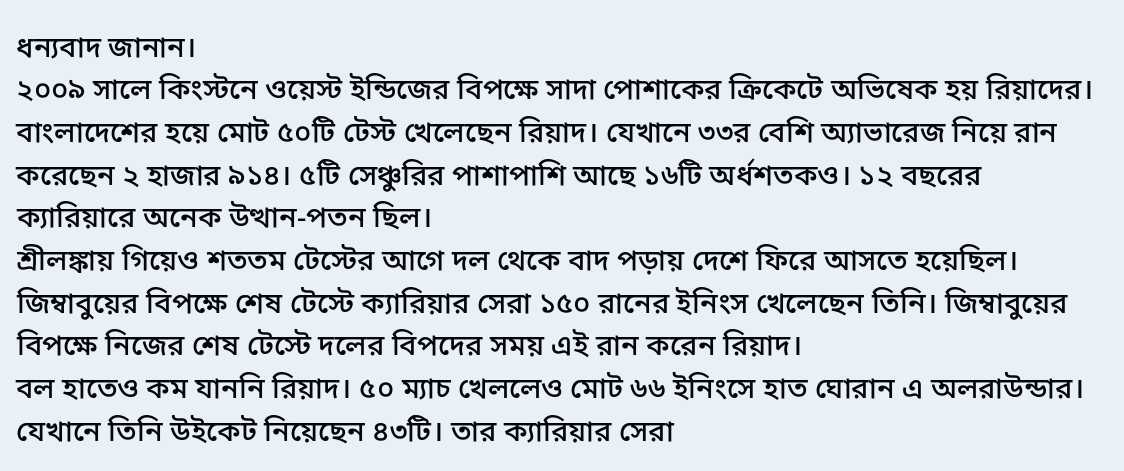ধন্যবাদ জানান।
২০০৯ সালে কিংস্টনে ওয়েস্ট ইন্ডিজের বিপক্ষে সাদা পোশাকের ক্রিকেটে অভিষেক হয় রিয়াদের। বাংলাদেশের হয়ে মোট ৫০টি টেস্ট খেলেছেন রিয়াদ। যেখানে ৩৩র বেশি অ্যাভারেজ নিয়ে রান করেছেন ২ হাজার ৯১৪। ৫টি সেঞ্চুরির পাশাপাশি আছে ১৬টি অর্ধশতকও। ১২ বছরের ক্যারিয়ারে অনেক উত্থান-পতন ছিল।
শ্রীলঙ্কায় গিয়েও শততম টেস্টের আগে দল থেকে বাদ পড়ায় দেশে ফিরে আসতে হয়েছিল। জিম্বাবুয়ের বিপক্ষে শেষ টেস্টে ক্যারিয়ার সেরা ১৫০ রানের ইনিংস খেলেছেন তিনি। জিম্বাবুয়ের বিপক্ষে নিজের শেষ টেস্টে দলের বিপদের সময় এই রান করেন রিয়াদ।
বল হাতেও কম যাননি রিয়াদ। ৫০ ম্যাচ খেললেও মোট ৬৬ ইনিংসে হাত ঘোরান এ অলরাউন্ডার। যেখানে তিনি উইকেট নিয়েছেন ৪৩টি। তার ক্যারিয়ার সেরা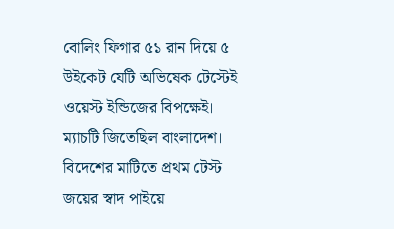বোলিং ফিগার ৫১ রান দিয়ে ৫ উইকেট যেটি অভিষেক টেস্টেই ওয়েস্ট ইন্ডিজের বিপক্ষেই। ম্যাচটি জিতেছিল বাংলাদেশ। বিদেশের মাটিতে প্রথম টেস্ট জয়ের স্বাদ পাইয়ে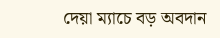দেয়া ম্যাচে বড় অবদান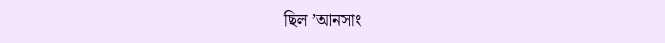ছিল ’আনসাং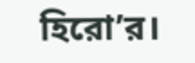হিরো’র।